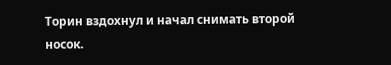Торин вздохнул и начал снимать второй носок.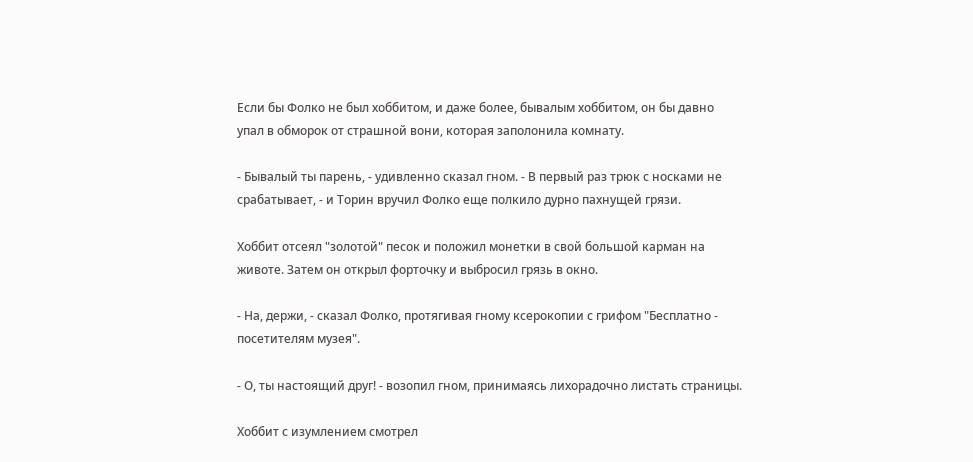Если бы Фолко не был хоббитом, и даже более, бывалым хоббитом, он бы давно упал в обморок от страшной вони, которая заполонила комнату.

- Бывалый ты парень, - удивленно сказал гном. - В первый раз трюк с носками не срабатывает, - и Торин вручил Фолко еще полкило дурно пахнущей грязи.

Хоббит отсеял "золотой" песок и положил монетки в свой большой карман на животе. Затем он открыл форточку и выбросил грязь в окно.

- На, держи, - сказал Фолко, протягивая гному ксерокопии с грифом "Бесплатно - посетителям музея".

- О, ты настоящий друг! - возопил гном, принимаясь лихорадочно листать страницы.

Хоббит с изумлением смотрел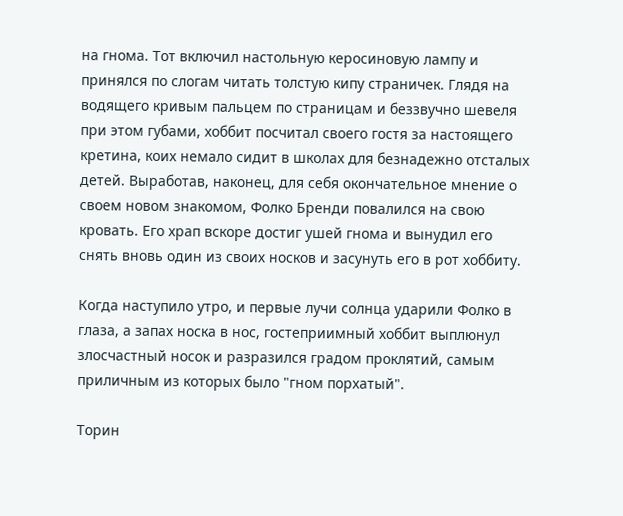на гнома. Тот включил настольную керосиновую лампу и принялся по слогам читать толстую кипу страничек. Глядя на водящего кривым пальцем по страницам и беззвучно шевеля при этом губами, хоббит посчитал своего гостя за настоящего кретина, коих немало сидит в школах для безнадежно отсталых детей. Выработав, наконец, для себя окончательное мнение о своем новом знакомом, Фолко Бренди повалился на свою кровать. Его храп вскоре достиг ушей гнома и вынудил его снять вновь один из своих носков и засунуть его в рот хоббиту.

Когда наступило утро, и первые лучи солнца ударили Фолко в глаза, а запах носка в нос, гостеприимный хоббит выплюнул злосчастный носок и разразился градом проклятий, самым приличным из которых было "гном порхатый".

Торин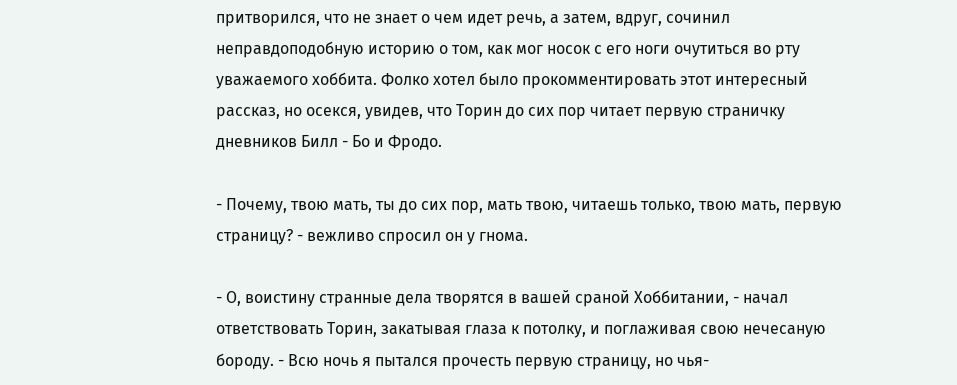притворился, что не знает о чем идет речь, а затем, вдруг, сочинил неправдоподобную историю о том, как мог носок с его ноги очутиться во рту уважаемого хоббита. Фолко хотел было прокомментировать этот интересный рассказ, но осекся, увидев, что Торин до сих пор читает первую страничку дневников Билл - Бо и Фродо.

- Почему, твою мать, ты до сих пор, мать твою, читаешь только, твою мать, первую страницу? - вежливо спросил он у гнома.

- О, воистину странные дела творятся в вашей сраной Хоббитании, - начал ответствовать Торин, закатывая глаза к потолку, и поглаживая свою нечесаную бороду. - Всю ночь я пытался прочесть первую страницу, но чья-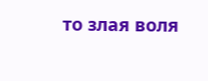то злая воля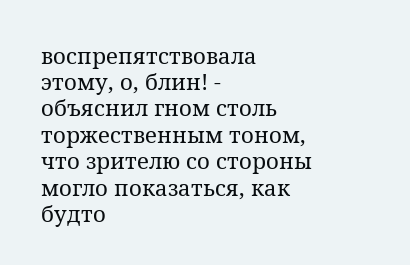воспрепятствовала этому, о, блин! - объяснил гном столь торжественным тоном, что зрителю со стороны могло показаться, как будто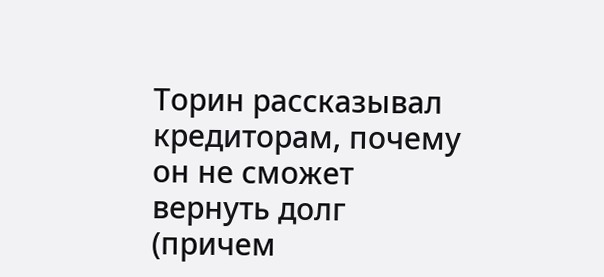Торин рассказывал кредиторам, почему он не сможет вернуть долг (причем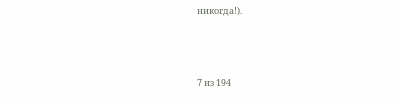никогда!).



7 из 194